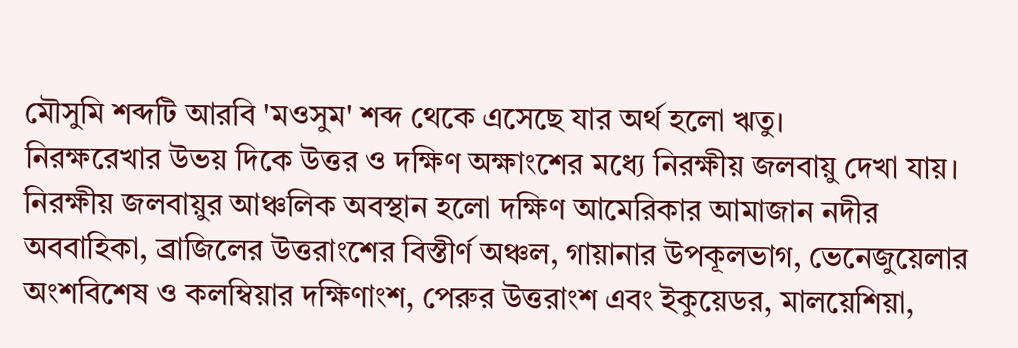মৌসুমি শব্দটি আরবি 'মওসুম' শব্দ থেকে এসেছে যার অর্থ হলো ঋতু।
নিরক্ষরেখার উভয় দিকে উত্তর ও দক্ষিণ অক্ষাংশের মধ্যে নিরক্ষীয় জলবায়ু দেখা যায়।
নিরক্ষীয় জলবায়ুর আঞ্চলিক অবস্থান হলো দক্ষিণ আমেরিকার আমাজান নদীর অববাহিকা, ব্রাজিলের উত্তরাংশের বিস্তীর্ণ অঞ্চল, গায়ানার উপকূলভাগ, ভেনেজুয়েলার অংশবিশেষ ও কলম্বিয়ার দক্ষিণাংশ, পেরুর উত্তরাংশ এবং ইকুয়েডর, মালয়েশিয়া,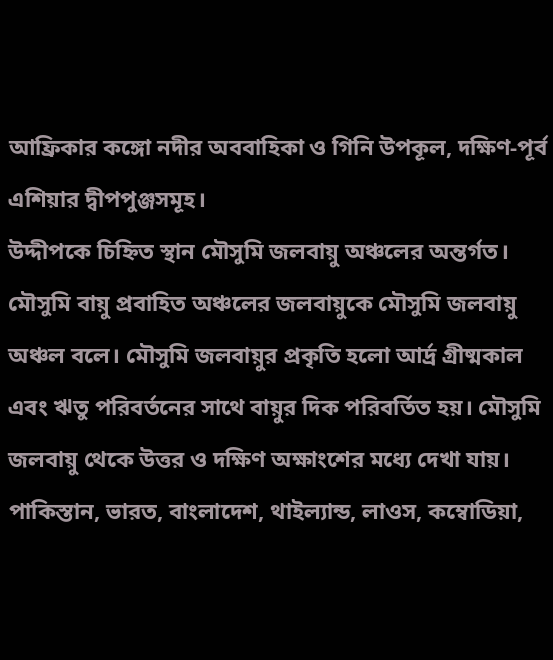আফ্রিকার কঙ্গো নদীর অববাহিকা ও গিনি উপকূল, দক্ষিণ-পূর্ব এশিয়ার দ্বীপপুঞ্জসমূহ।
উদ্দীপকে চিহ্নিত স্থান মৌসুমি জলবায়ু অঞ্চলের অন্তর্গত।
মৌসুমি বায়ু প্রবাহিত অঞ্চলের জলবায়ুকে মৌসুমি জলবায়ু অঞ্চল বলে। মৌসুমি জলবায়ুর প্রকৃতি হলো আর্দ্র গ্রীষ্মকাল এবং ঋতু পরিবর্তনের সাথে বায়ুর দিক পরিবর্তিত হয়। মৌসুমি জলবায়ু থেকে উত্তর ও দক্ষিণ অক্ষাংশের মধ্যে দেখা যায়। পাকিস্তান, ভারত, বাংলাদেশ, থাইল্যান্ড, লাওস, কম্বোডিয়া,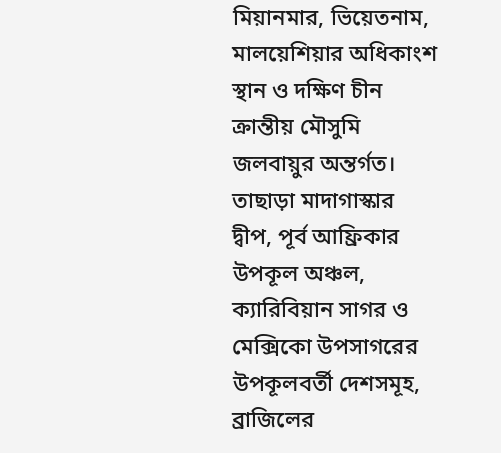মিয়ানমার, ভিয়েতনাম, মালয়েশিয়ার অধিকাংশ স্থান ও দক্ষিণ চীন ক্রান্তীয় মৌসুমি জলবায়ুর অন্তর্গত। তাছাড়া মাদাগাস্কার দ্বীপ, পূর্ব আফ্রিকার উপকূল অঞ্চল, ক্যারিবিয়ান সাগর ও মেক্সিকো উপসাগরের উপকূলবর্তী দেশসমূহ, ব্রাজিলের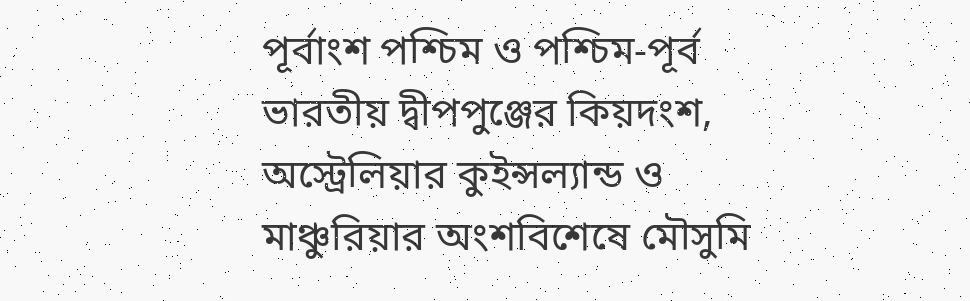পূর্বাংশ পশ্চিম ও পশ্চিম-পূর্ব ভারতীয় দ্বীপপুঞ্জের কিয়দংশ, অস্ট্রেলিয়ার কুইন্সল্যান্ড ও মাঞ্চুরিয়ার অংশবিশেষে মৌসুমি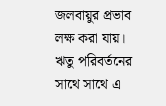জলবায়ুর প্রভাব লক্ষ করা যায়। ঋতু পরিবর্তনের সাথে সাথে এ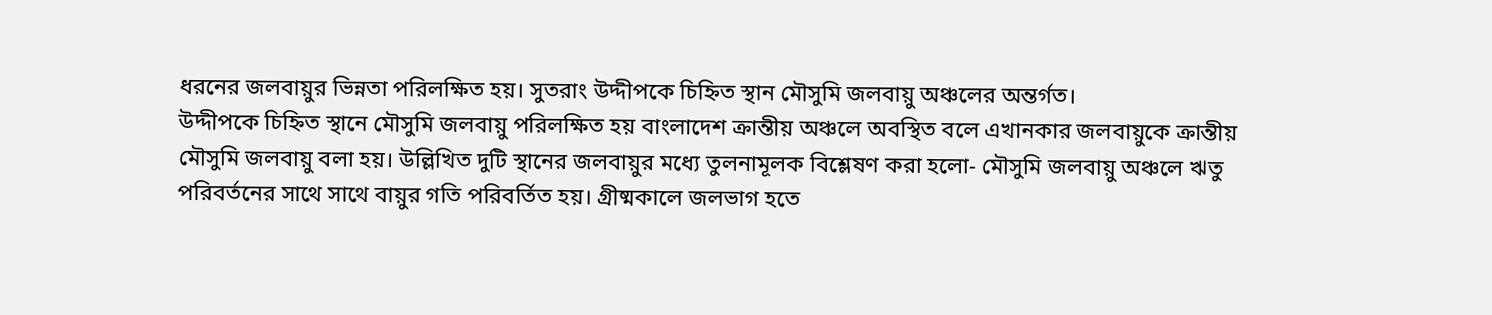ধরনের জলবায়ুর ভিন্নতা পরিলক্ষিত হয়। সুতরাং উদ্দীপকে চিহ্নিত স্থান মৌসুমি জলবায়ু অঞ্চলের অন্তর্গত।
উদ্দীপকে চিহ্নিত স্থানে মৌসুমি জলবায়ু পরিলক্ষিত হয় বাংলাদেশ ক্রান্তীয় অঞ্চলে অবস্থিত বলে এখানকার জলবায়ুকে ক্রান্তীয় মৌসুমি জলবায়ু বলা হয়। উল্লিখিত দুটি স্থানের জলবায়ুর মধ্যে তুলনামূলক বিশ্লেষণ করা হলো- মৌসুমি জলবায়ু অঞ্চলে ঋতু পরিবর্তনের সাথে সাথে বায়ুর গতি পরিবর্তিত হয়। গ্রীষ্মকালে জলভাগ হতে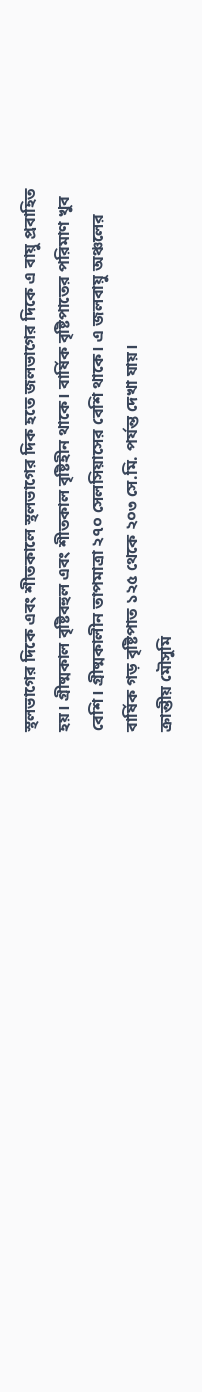স্থলভাগের দিকে এবং শীতকালে স্থলভাগের দিক হতে জলভাগের দিকে এ বায়ু প্রবাহিত হয়। গ্রীষ্মকাল বৃষ্টিবহুল এবং শীতকাল বৃষ্টিহীন থাকে। বার্ষিক বৃষ্টিপাতের পরিমাণ খুব বেশি। গ্রীষ্মকালীন তাপমাত্রা ২৭০ সেলসিয়াসের বেশি থাকে। এ জলবায়ু অঞ্চলের বার্ষিক গড় বৃষ্টিপাত ১২৫ থেকে ২০৩ সে.মি. পর্যন্ত দেখা যায়।
ক্রান্তীয় মৌসুমি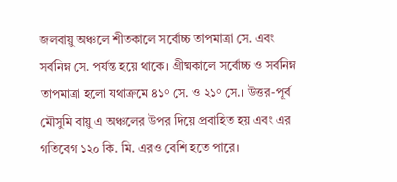জলবায়ু অঞ্চলে শীতকালে সর্বোচ্চ তাপমাত্রা সে. এবং সর্বনিম্ন সে. পর্যন্ত হয়ে থাকে। গ্রীষ্মকালে সর্বোচ্চ ও সর্বনিম্ন তাপমাত্রা হলো যথাক্রমে ৪১° সে. ও ২১° সে.। উত্তর-পূর্ব মৌসুমি বায়ু এ অঞ্চলের উপর দিয়ে প্রবাহিত হয় এবং এর গতিবেগ ১২০ কি. মি. এরও বেশি হতে পারে।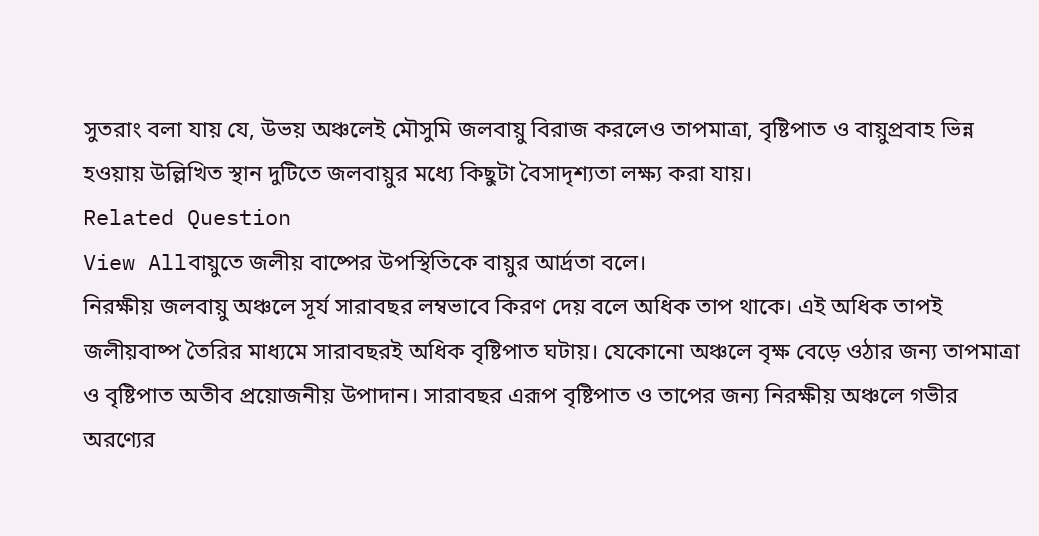সুতরাং বলা যায় যে, উভয় অঞ্চলেই মৌসুমি জলবায়ু বিরাজ করলেও তাপমাত্রা, বৃষ্টিপাত ও বায়ুপ্রবাহ ভিন্ন হওয়ায় উল্লিখিত স্থান দুটিতে জলবায়ুর মধ্যে কিছুটা বৈসাদৃশ্যতা লক্ষ্য করা যায়।
Related Question
View Allবায়ুতে জলীয় বাষ্পের উপস্থিতিকে বায়ুর আর্দ্রতা বলে।
নিরক্ষীয় জলবায়ু অঞ্চলে সূর্য সারাবছর লম্বভাবে কিরণ দেয় বলে অধিক তাপ থাকে। এই অধিক তাপই জলীয়বাষ্প তৈরির মাধ্যমে সারাবছরই অধিক বৃষ্টিপাত ঘটায়। যেকোনো অঞ্চলে বৃক্ষ বেড়ে ওঠার জন্য তাপমাত্রা ও বৃষ্টিপাত অতীব প্রয়োজনীয় উপাদান। সারাবছর এরূপ বৃষ্টিপাত ও তাপের জন্য নিরক্ষীয় অঞ্চলে গভীর অরণ্যের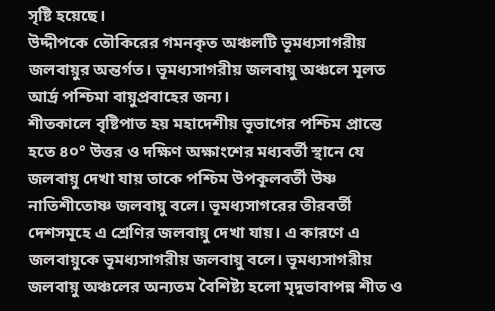সৃষ্টি হয়েছে।
উদ্দীপকে তৌকিরের গমনকৃত অঞ্চলটি ভূমধ্যসাগরীয় জলবায়ুর অন্তর্গত। ভূমধ্যসাগরীয় জলবায়ু অঞ্চলে মূলত আর্দ্র পশ্চিমা বায়ুপ্রবাহের জন্য।
শীতকালে বৃষ্টিপাত হয় মহাদেশীয় ভূভাগের পশ্চিম প্রান্তে হতে ৪০° উত্তর ও দক্ষিণ অক্ষাংশের মধ্যবর্তী স্থানে যে জলবায়ু দেখা যায় তাকে পশ্চিম উপকূলবর্তী উষ্ণ নাতিশীতোষ্ণ জলবায়ু বলে। ভূমধ্যসাগরের তীরবর্তী দেশসমূহে এ শ্রেণির জলবায়ু দেখা যায়। এ কারণে এ জলবায়ুকে ভূমধ্যসাগরীয় জলবায়ু বলে। ভূমধ্যসাগরীয় জলবায়ু অঞ্চলের অন্যতম বৈশিষ্ট্য হলো মৃদুভাবাপন্ন শীত ও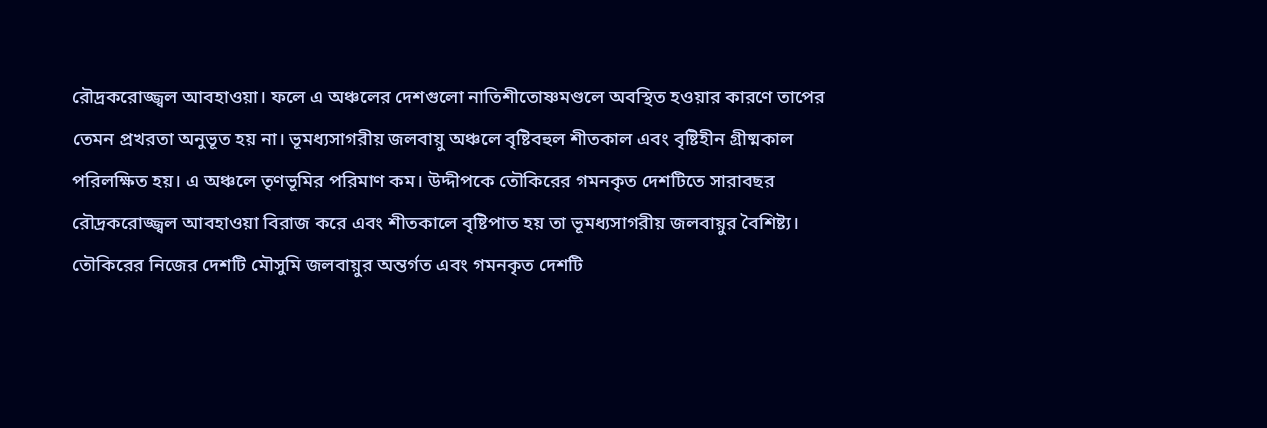রৌদ্রকরোজ্জ্বল আবহাওয়া। ফলে এ অঞ্চলের দেশগুলো নাতিশীতোষ্ণমণ্ডলে অবস্থিত হওয়ার কারণে তাপের তেমন প্রখরতা অনুভূত হয় না। ভূমধ্যসাগরীয় জলবায়ু অঞ্চলে বৃষ্টিবহুল শীতকাল এবং বৃষ্টিহীন গ্রীষ্মকাল পরিলক্ষিত হয়। এ অঞ্চলে তৃণভূমির পরিমাণ কম। উদ্দীপকে তৌকিরের গমনকৃত দেশটিতে সারাবছর রৌদ্রকরোজ্জ্বল আবহাওয়া বিরাজ করে এবং শীতকালে বৃষ্টিপাত হয় তা ভূমধ্যসাগরীয় জলবায়ুর বৈশিষ্ট্য।
তৌকিরের নিজের দেশটি মৌসুমি জলবায়ুর অন্তর্গত এবং গমনকৃত দেশটি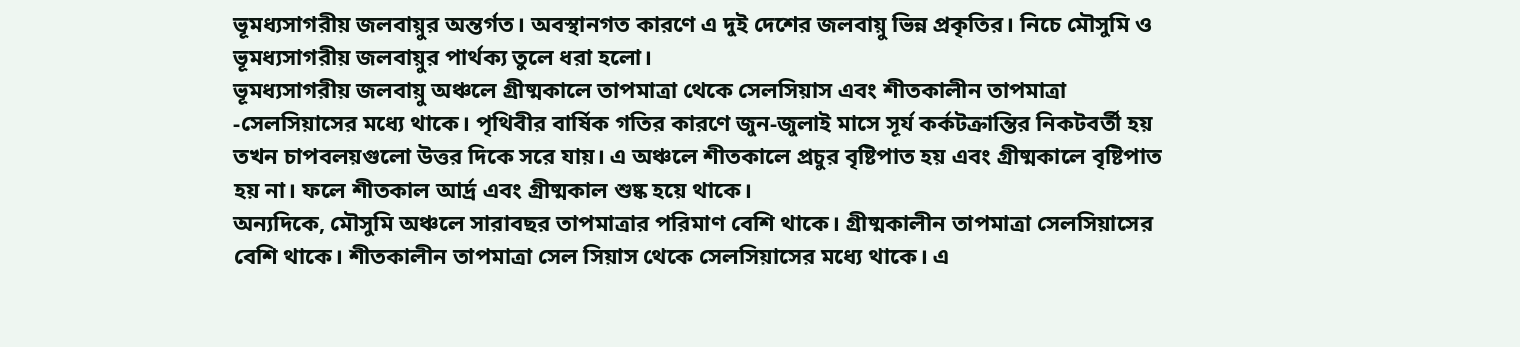ভূমধ্যসাগরীয় জলবায়ুর অন্তর্গত। অবস্থানগত কারণে এ দুই দেশের জলবায়ু ভিন্ন প্রকৃতির। নিচে মৌসুমি ও ভূমধ্যসাগরীয় জলবায়ুর পার্থক্য তুলে ধরা হলো।
ভূমধ্যসাগরীয় জলবায়ু অঞ্চলে গ্রীষ্মকালে তাপমাত্রা থেকে সেলসিয়াস এবং শীতকালীন তাপমাত্রা -সেলসিয়াসের মধ্যে থাকে। পৃথিবীর বার্ষিক গতির কারণে জুন-জুলাই মাসে সূর্য কর্কটক্রান্তির নিকটবর্তী হয় তখন চাপবলয়গুলো উত্তর দিকে সরে যায়। এ অঞ্চলে শীতকালে প্রচুর বৃষ্টিপাত হয় এবং গ্রীষ্মকালে বৃষ্টিপাত হয় না। ফলে শীতকাল আর্দ্র এবং গ্রীষ্মকাল শুষ্ক হয়ে থাকে।
অন্যদিকে, মৌসুমি অঞ্চলে সারাবছর তাপমাত্রার পরিমাণ বেশি থাকে। গ্রীষ্মকালীন তাপমাত্রা সেলসিয়াসের বেশি থাকে। শীতকালীন তাপমাত্রা সেল সিয়াস থেকে সেলসিয়াসের মধ্যে থাকে। এ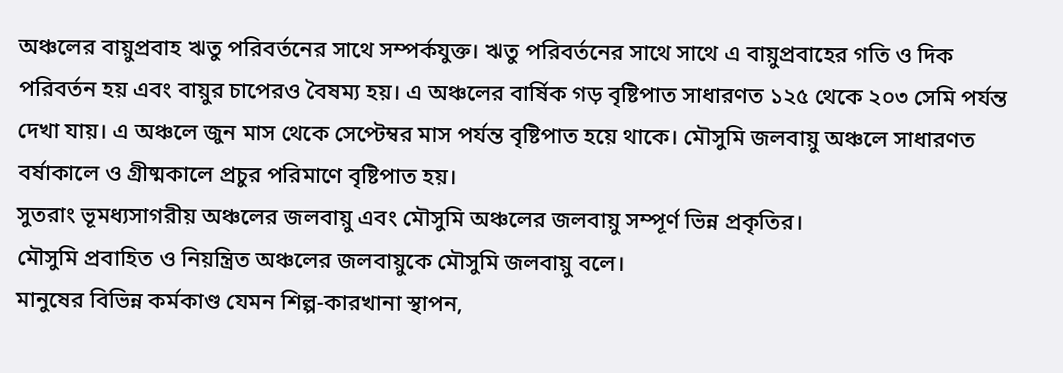অঞ্চলের বায়ুপ্রবাহ ঋতু পরিবর্তনের সাথে সম্পর্কযুক্ত। ঋতু পরিবর্তনের সাথে সাথে এ বায়ুপ্রবাহের গতি ও দিক পরিবর্তন হয় এবং বায়ুর চাপেরও বৈষম্য হয়। এ অঞ্চলের বার্ষিক গড় বৃষ্টিপাত সাধারণত ১২৫ থেকে ২০৩ সেমি পর্যন্ত দেখা যায়। এ অঞ্চলে জুন মাস থেকে সেপ্টেম্বর মাস পর্যন্ত বৃষ্টিপাত হয়ে থাকে। মৌসুমি জলবায়ু অঞ্চলে সাধারণত বর্ষাকালে ও গ্রীষ্মকালে প্রচুর পরিমাণে বৃষ্টিপাত হয়।
সুতরাং ভূমধ্যসাগরীয় অঞ্চলের জলবায়ু এবং মৌসুমি অঞ্চলের জলবায়ু সম্পূর্ণ ভিন্ন প্রকৃতির।
মৌসুমি প্রবাহিত ও নিয়ন্ত্রিত অঞ্চলের জলবায়ুকে মৌসুমি জলবায়ু বলে।
মানুষের বিভিন্ন কর্মকাণ্ড যেমন শিল্প-কারখানা স্থাপন,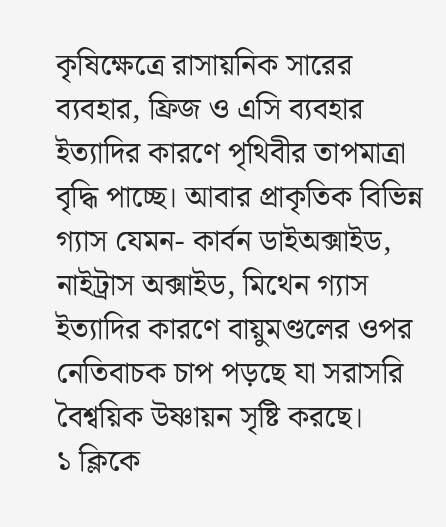কৃষিক্ষেত্রে রাসায়নিক সারের ব্যবহার, ফ্রিজ ও এসি ব্যবহার ইত্যাদির কারণে পৃথিবীর তাপমাত্রা বৃদ্ধি পাচ্ছে। আবার প্রাকৃতিক বিভিন্ন গ্যাস যেমন- কার্বন ডাইঅক্সাইড, নাইট্রাস অক্সাইড, মিথেন গ্যাস ইত্যাদির কারণে বায়ুমণ্ডলের ওপর নেতিবাচক চাপ পড়ছে যা সরাসরি বৈশ্বয়িক উষ্ণায়ন সৃষ্টি করছে।
১ ক্লিকে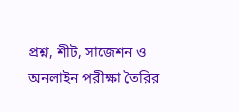প্রশ্ন, শীট, সাজেশন ও
অনলাইন পরীক্ষা তৈরির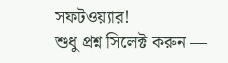সফটওয়্যার!
শুধু প্রশ্ন সিলেক্ট করুন —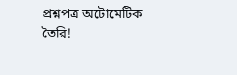প্রশ্নপত্র অটোমেটিক তৈরি!